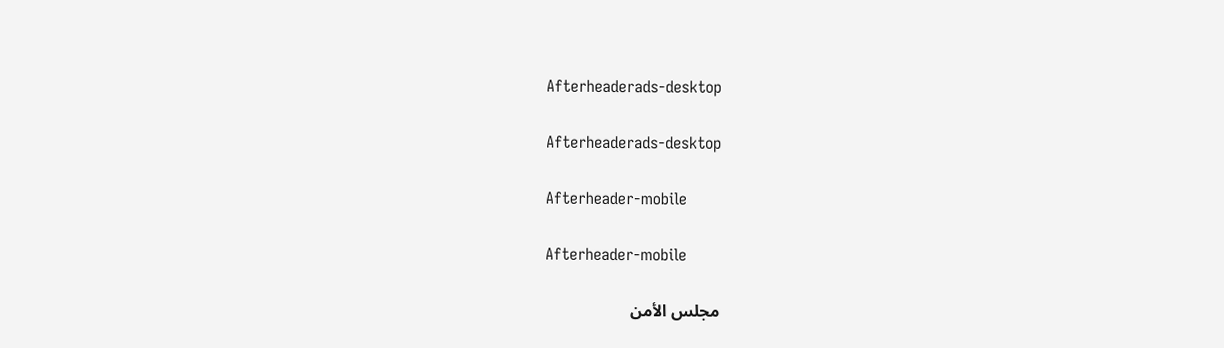Afterheaderads-desktop

Afterheaderads-desktop

Afterheader-mobile

Afterheader-mobile

مجلس الأمن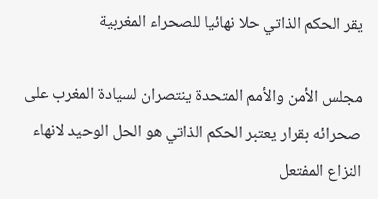يقر الحكم الذاتي حلا نهائيا للصحراء المغربية

مجلس الأمن والأمم المتحدة ينتصران لسيادة المغرب على صحرائه بقرار يعتبر الحكم الذاتي هو الحل الوحيد لانهاء النزاع المفتعل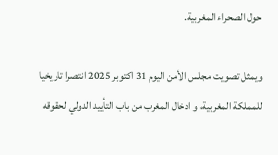حول الصحراء المغربية.

ويمثل تصويت مجلس الأمن اليوم 31 اكتوبر 2025 انتصرا تاريخيا للمملكة المغربية، و ادخال المغرب من باب التأييد الدولي لحقوقه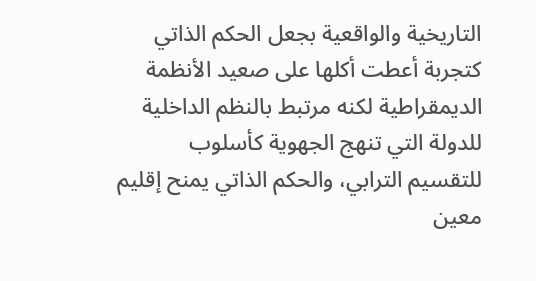التاريخية والواقعية بجعل الحكم الذاتي كتجربة أعطت أكلها على صعيد الأنظمة الديمقراطية لكنه مرتبط بالنظم الداخلية للدولة التي تنهج الجهوية كأسلوب للتقسيم الترابي، والحكم الذاتي يمنح إقليم معين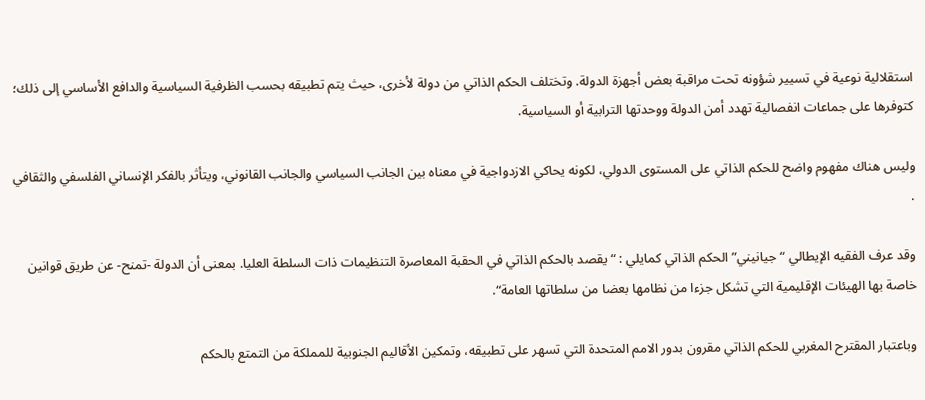استقلالية نوعية في تسيير شؤونه تحت مراقبة بعض أجهزة الدولة. وتختلف الحكم الذاتي من دولة لأخرى، حيث يتم تطبيقه بحسب الظرفية السياسية والدافع الأساسي إلى ذلك؛ كتوفرها على جماعات انفصالية تهدد أمن الدولة ووحدتها الترابية أو السياسية.

وليس هناك مفهوم واضح للحكم الذاتي على المستوى الدولي، لكونه يحاكي الازدواجية في معناه بين الجانب السياسي والجانب القانوني، ويتأثر بالفكر الإنساني الفلسفي والثقافي .

وقد عرف الفقيه الإيطالي “جيانيني” الحكم الذاتي كمايلي : “يقصد بالحكم الذاتي في الحقبة المعاصرة التنظيمات ذات السلطة العليا. بمعنى أن الدولة -تمنح- عن طريق قوانين خاصة بها الهيئات الإقليمية التي تشكل جزءا من نظامها بعضا من سلطاتها العامة“.

وباعتبار المقترح المغربي للحكم الذاتي مقرون بدور الامم المتحدة التي تسهر على تطبيقه، وتمكين الأقاليم الجنوبية للمملكة من التمتع بالحكم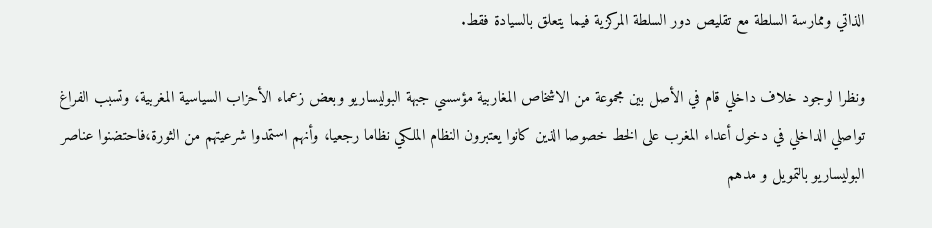الذاتي وممارسة السلطة مع تقليص دور السلطة المركزية فيما يتعلق بالسيادة فقط.

ونظرا لوجود خلاف داخلي قام في الأصل بين مجموعة من الاشخاص المغاربية مؤسسي جبهة البوليساريو وبعض زعماء الأحزاب السياسية المغربية، وتسبب الفراغ تواصلي الداخلي في دخول أعداء المغرب على الخط خصوصا الذين كانوا يعتبرون النظام الملكي نظاما رجعيا، وأنهم استمدوا شرعيتهم من الثورة،فاحتضنوا عناصر البوليساريو بالتمويل و مدهم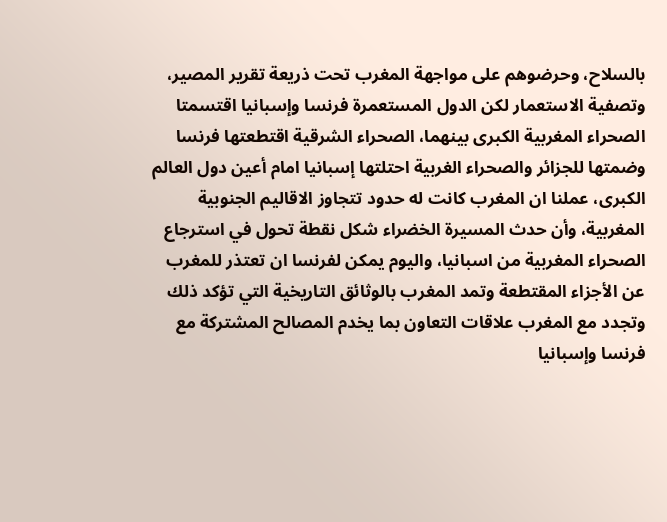بالسلاح، وحرضوهم على مواجهة المغرب تحت ذريعة تقرير المصير، وتصفية الاستعمار لكن الدول المستعمرة فرنسا وإسبانيا اقتسمتا الصحراء المغربية الكبرى بينهما، الصحراء الشرقية اقتطعتها فرنسا وضمتها للجزائر والصحراء الغربية احتلتها إسبانيا امام أعين دول العالم الكبرى، عملنا ان المغرب كانت له حدود تتجاوز الاقاليم الجنوبية المغربية، وأن حدث المسيرة الخضراء شكل نقطة تحول في استرجاع الصحراء المغربية من اسبانيا، واليوم يمكن لفرنسا ان تعتذر للمغرب عن الأجزاء المقتطعة وتمد المغرب بالوثائق التاريخية التي تؤكد ذلك وتجدد مع المغرب علاقات التعاون بما يخدم المصالح المشتركة مع فرنسا وإسبانيا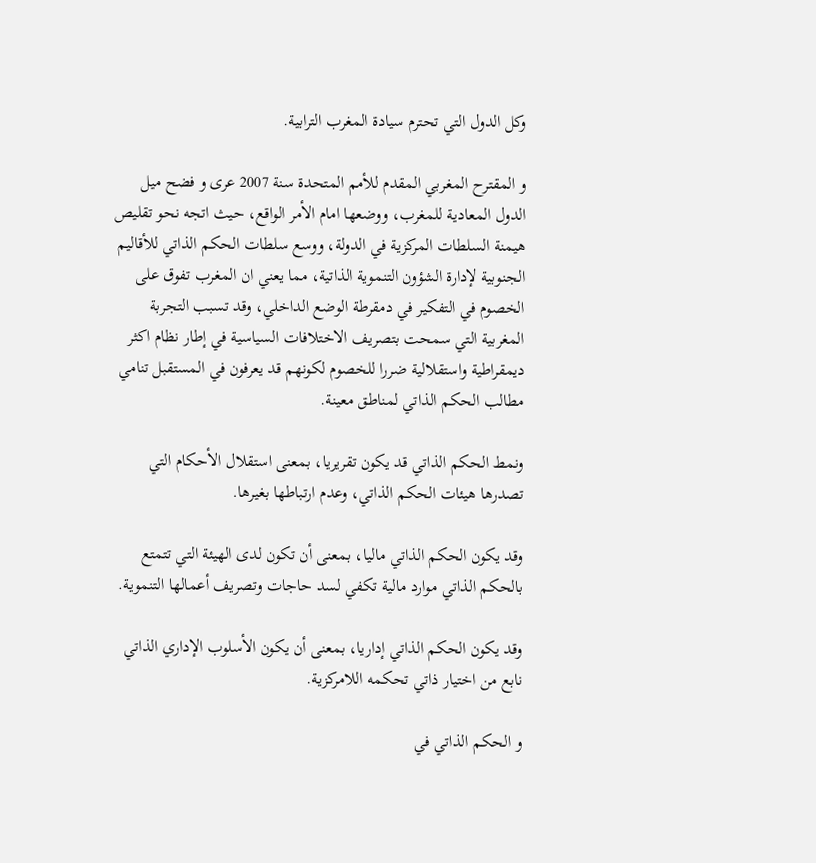وكل الدول التي تحترم سيادة المغرب الترابية.

و المقترح المغربي المقدم للأمم المتحدة سنة 2007 عرى و فضح ميل الدول المعادية للمغرب، ووضعها امام الأمر الواقع، حيث اتجه نحو تقليص هيمنة السلطات المركزية في الدولة، ووسع سلطات الحكم الذاتي للأقاليم الجنوبية لإدارة الشؤون التنموية الذاتية، مما يعني ان المغرب تفوق على الخصوم في التفكير في دمقرطة الوضع الداخلي، وقد تسبب التجربة المغربية التي سمحت بتصريف الاختلافات السياسية في إطار نظام اكثر ديمقراطية واستقلالية ضررا للخصوم لكونهم قد يعرفون في المستقبل تنامي مطالب الحكم الذاتي لمناطق معينة.

ونمط الحكم الذاتي قد يكون تقريريا، بمعنى استقلال الأحكام التي تصدرها هيئات الحكم الذاتي، وعدم ارتباطها بغيرها.

وقد يكون الحكم الذاتي ماليا، بمعنى أن تكون لدى الهيئة التي تتمتع بالحكم الذاتي موارد مالية تكفي لسد حاجات وتصريف أعمالها التنموية.

وقد يكون الحكم الذاتي إداريا، بمعنى أن يكون الأسلوب الإداري الذاتي نابع من اختيار ذاتي تحكمه اللامركزية.

و الحكم الذاتي في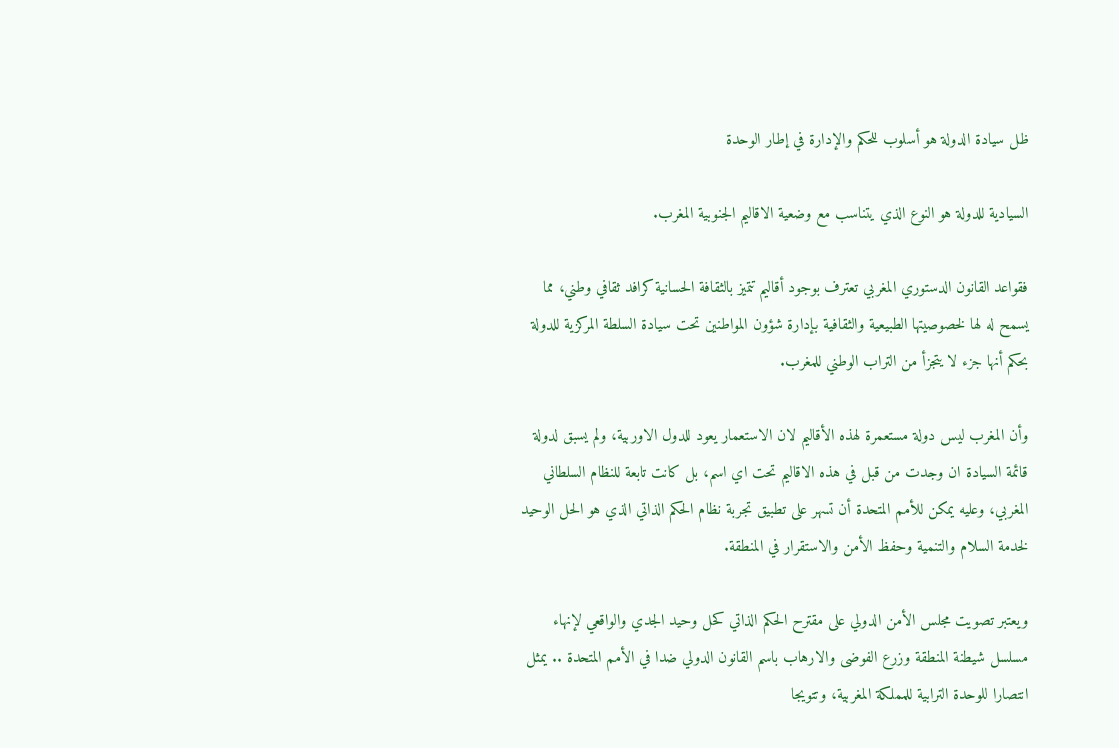ظل سيادة الدولة هو أسلوب للحكم والإدارة في إطار الوحدة

السيادية للدولة هو النوع الذي يتناسب مع وضعية الاقاليم الجنوبية المغرب.

فقواعد القانون الدستوري المغربي تعترف بوجود أقاليم تتميز بالثقافة الحسانية كرافد ثقافي وطني، مما يسمح له لها لخصوصيتها الطبيعية والثقافية بإدارة شؤون المواطنين تحت سيادة السلطة المركزية للدولة بحكم أنها جزء لا يتجزأ من التراب الوطني للمغرب.

وأن المغرب ليس دولة مستعمرة لهذه الأقاليم لان الاستعمار يعود للدول الاوربية، ولم يسبق لدولة قائمة السيادة ان وجدت من قبل في هذه الاقاليم تحت اي اسم، بل كانت تابعة للنظام السلطاني المغربي، وعليه يمكن للأمم المتحدة أن تسهر على تطبيق تجربة نظام الحكم الذاتي الذي هو الحل الوحيد لخدمة السلام والتنمية وحفظ الأمن والاستقرار في المنطقة.

ويعتبر تصويت مجلس الأمن الدولي على مقترح الحكم الذاتي كحل وحيد الجدي والواقعي لإنهاء مسلسل شيطنة المنطقة وزرع الفوضى والارهاب باسم القانون الدولي ضدا في الأمم المتحدة .. يمثل انتصارا للوحدة الترابية للمملكة المغربية، وتتويجا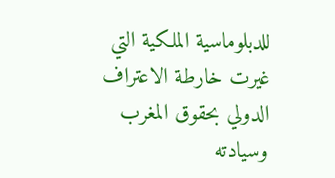للدبلوماسية الملكية التي غيرت خارطة الاعتراف الدولي بحقوق المغرب وسيادته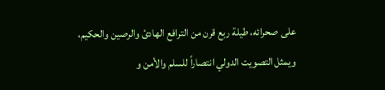على صحرائه، طيلة ربع قرن من الترافع الهادئ والرصين والحكيم، ويمثل التصويت الدولي انتصاراً للسلم والأمن و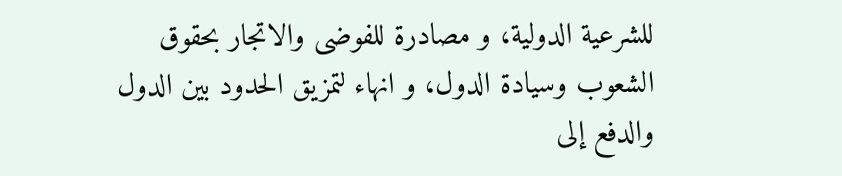للشرعية الدولية، و مصادرة للفوضى والاتجار بحقوق الشعوب وسيادة الدول، و انهاء لتمزيق الحدود بين الدول والدفع إلى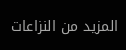المزيد من النزاعات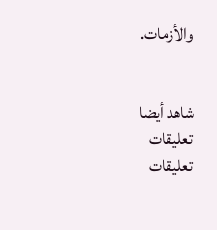والأزمات.


شاهد أيضا
تعليقات
تعليقات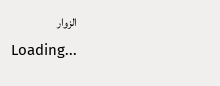الزوار
Loading...